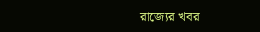রাজ্যের খবর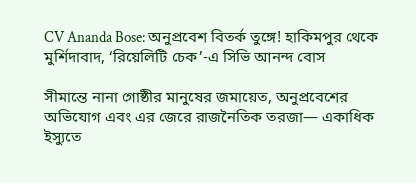CV Ananda Bose: অনুপ্রবেশ বিতর্ক তুঙ্গে! হাকিমপুর থেকে মুর্শিদাবাদ, ‘রিয়েলিটি চেক’-এ সিভি আনন্দ বোস

সীমান্তে নানা গোষ্ঠীর মানুষের জমায়েত, অনুপ্রবেশের অভিযোগ এবং এর জেরে রাজনৈতিক তরজা— একাধিক ইস্যুতে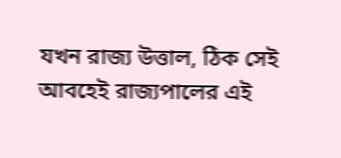যখন রাজ্য উত্তাল, ঠিক সেই আবহেই রাজ্যপালের এই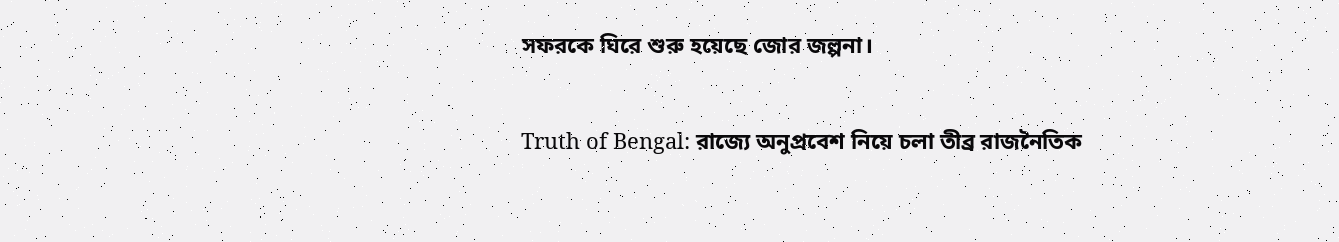সফরকে ঘিরে শুরু হয়েছে জোর জল্পনা।

Truth of Bengal: রাজ্যে অনুপ্রবেশ নিয়ে চলা তীব্র রাজনৈতিক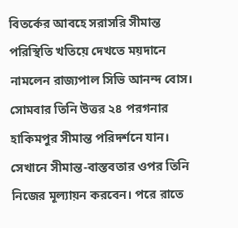বিতর্কের আবহে সরাসরি সীমান্ত পরিস্থিতি খতিয়ে দেখতে ময়দানে নামলেন রাজ্যপাল সিভি আনন্দ বোস। সোমবার তিনি উত্তর ২৪ পরগনার হাকিমপুর সীমান্ত পরিদর্শনে যান। সেখানে সীমান্ত-বাস্তবতার ওপর তিনি নিজের মূল্যায়ন করবেন। পরে রাতে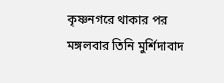কৃষ্ণনগরে থাকার পর মঙ্গলবার তিনি মুর্শিদাবাদ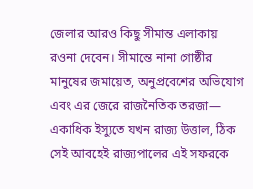জেলার আরও কিছু সীমান্ত এলাকায় রওনা দেবেন। সীমান্তে নানা গোষ্ঠীর মানুষের জমায়েত, অনুপ্রবেশের অভিযোগ এবং এর জেরে রাজনৈতিক তরজা— একাধিক ইস্যুতে যখন রাজ্য উত্তাল, ঠিক সেই আবহেই রাজ্যপালের এই সফরকে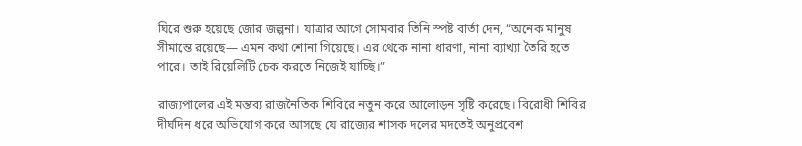ঘিরে শুরু হয়েছে জোর জল্পনা। যাত্রার আগে সোমবার তিনি স্পষ্ট বার্তা দেন, “অনেক মানুষ সীমান্তে রয়েছে— এমন কথা শোনা গিয়েছে। এর থেকে নানা ধারণা, নানা ব্যাখ্যা তৈরি হতে পারে। তাই রিয়েলিটি চেক করতে নিজেই যাচ্ছি।”

রাজ্যপালের এই মন্তব্য রাজনৈতিক শিবিরে নতুন করে আলোড়ন সৃষ্টি করেছে। বিরোধী শিবির দীর্ঘদিন ধরে অভিযোগ করে আসছে যে রাজ্যের শাসক দলের মদতেই অনুপ্রবেশ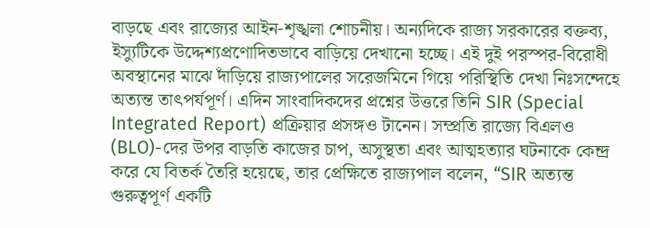বাড়ছে এবং রাজ্যের আইন-শৃঙ্খলা শোচনীয়। অন্যদিকে রাজ্য সরকারের বক্তব্য, ইস্যুটিকে উদ্দেশ্যপ্রণোদিতভাবে বাড়িয়ে দেখানো হচ্ছে। এই দুই পরস্পর-বিরোধী অবস্থানের মাঝে দাঁড়িয়ে রাজ্যপালের সরেজমিনে গিয়ে পরিস্থিতি দেখা নিঃসন্দেহে অত্যন্ত তাৎপর্যপূর্ণ। এদিন সাংবাদিকদের প্রশ্নের উত্তরে তিনি SIR (Special Integrated Report) প্রক্রিয়ার প্রসঙ্গও টানেন। সম্প্রতি রাজ্যে বিএলও (BLO)-দের উপর বাড়তি কাজের চাপ, অসুস্থতা এবং আত্মহত্যার ঘটনাকে কেন্দ্র করে যে বিতর্ক তৈরি হয়েছে, তার প্রেক্ষিতে রাজ্যপাল বলেন, “SIR অত্যন্ত গুরুত্বপূর্ণ একটি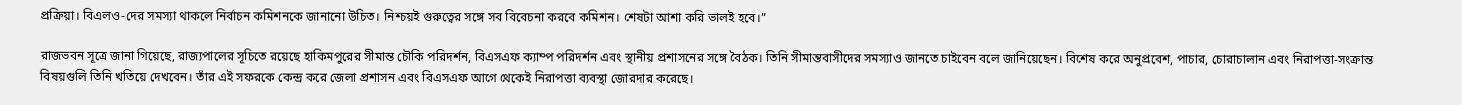প্রক্রিয়া। বিএলও-দের সমস্যা থাকলে নির্বাচন কমিশনকে জানানো উচিত। নিশ্চয়ই গুরুত্বের সঙ্গে সব বিবেচনা করবে কমিশন। শেষটা আশা করি ভালই হবে।”

রাজভবন সূত্রে জানা গিয়েছে, রাজ্যপালের সূচিতে রয়েছে হাকিমপুরের সীমান্ত চৌকি পরিদর্শন, বিএসএফ ক্যাম্প পরিদর্শন এবং স্থানীয় প্রশাসনের সঙ্গে বৈঠক। তিনি সীমান্তবাসীদের সমস্যাও জানতে চাইবেন বলে জানিয়েছেন। বিশেষ করে অনুপ্রবেশ, পাচার, চোরাচালান এবং নিরাপত্তা-সংক্রান্ত বিষয়গুলি তিনি খতিয়ে দেখবেন। তাঁর এই সফরকে কেন্দ্র করে জেলা প্রশাসন এবং বিএসএফ আগে থেকেই নিরাপত্তা ব্যবস্থা জোরদার করেছে।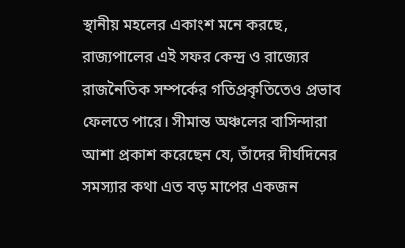স্থানীয় মহলের একাংশ মনে করছে, রাজ্যপালের এই সফর কেন্দ্র ও রাজ্যের রাজনৈতিক সম্পর্কের গতিপ্রকৃতিতেও প্রভাব ফেলতে পারে। সীমান্ত অঞ্চলের বাসিন্দারা আশা প্রকাশ করেছেন যে, তাঁদের দীর্ঘদিনের সমস্যার কথা এত বড় মাপের একজন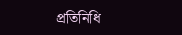প্রতিনিধি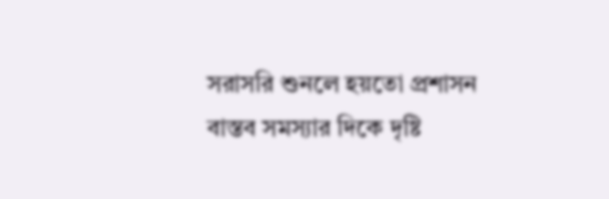সরাসরি শুনলে হয়তো প্রশাসন বাস্তব সমস্যার দিকে দৃষ্টি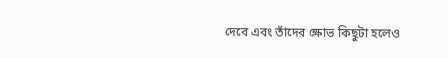দেবে এবং তাঁদের ক্ষোভ কিছুটা হলেও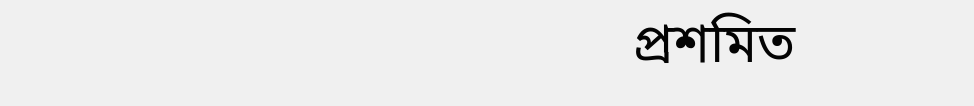প্রশমিত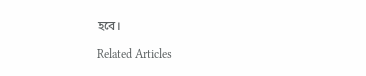হবে।

Related Articles